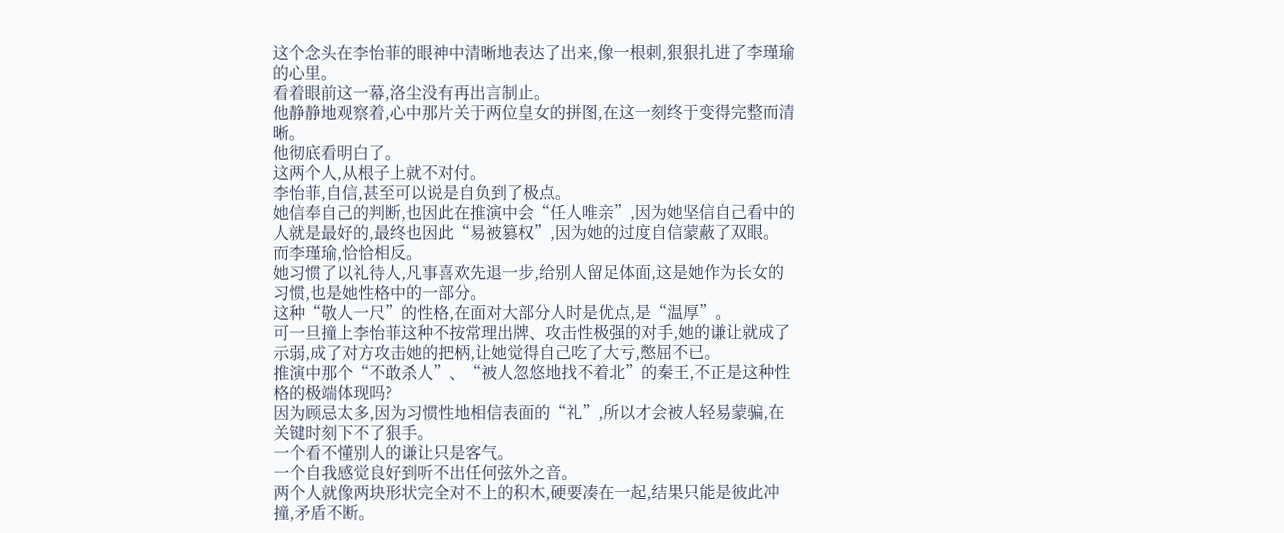这个念头在李怡菲的眼神中清晰地表达了出来,像一根刺,狠狠扎进了李瑾瑜的心里。
看着眼前这一幕,洛尘没有再出言制止。
他静静地观察着,心中那片关于两位皇女的拼图,在这一刻终于变得完整而清晰。
他彻底看明白了。
这两个人,从根子上就不对付。
李怡菲,自信,甚至可以说是自负到了极点。
她信奉自己的判断,也因此在推演中会“任人唯亲”,因为她坚信自己看中的人就是最好的,最终也因此“易被篡权”,因为她的过度自信蒙蔽了双眼。
而李瑾瑜,恰恰相反。
她习惯了以礼待人,凡事喜欢先退一步,给别人留足体面,这是她作为长女的习惯,也是她性格中的一部分。
这种“敬人一尺”的性格,在面对大部分人时是优点,是“温厚”。
可一旦撞上李怡菲这种不按常理出牌、攻击性极强的对手,她的谦让就成了示弱,成了对方攻击她的把柄,让她觉得自己吃了大亏,憋屈不已。
推演中那个“不敢杀人”、“被人忽悠地找不着北”的秦王,不正是这种性格的极端体现吗?
因为顾忌太多,因为习惯性地相信表面的“礼”,所以才会被人轻易蒙骗,在关键时刻下不了狠手。
一个看不懂别人的谦让只是客气。
一个自我感觉良好到听不出任何弦外之音。
两个人就像两块形状完全对不上的积木,硬要凑在一起,结果只能是彼此冲撞,矛盾不断。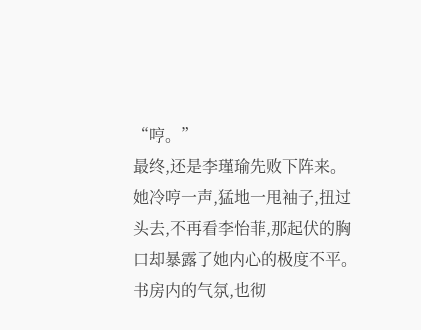“哼。”
最终,还是李瑾瑜先败下阵来。她冷哼一声,猛地一甩袖子,扭过头去,不再看李怡菲,那起伏的胸口却暴露了她内心的极度不平。
书房内的气氛,也彻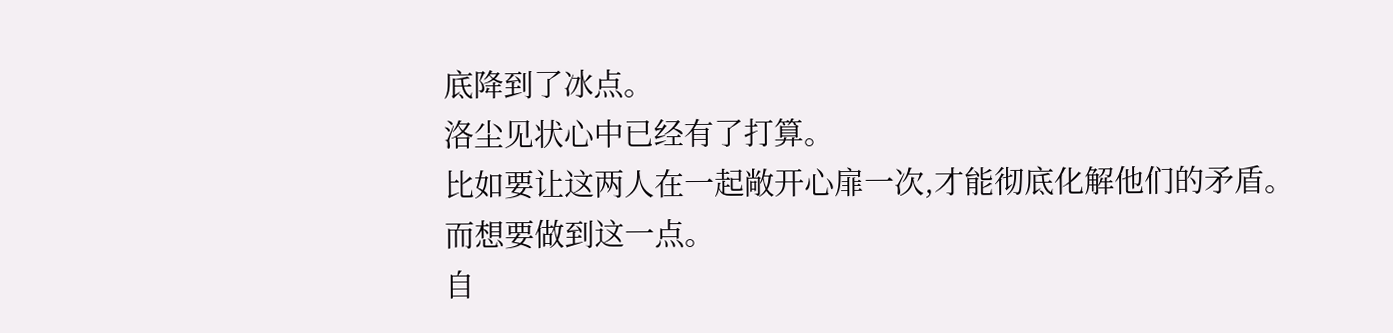底降到了冰点。
洛尘见状心中已经有了打算。
比如要让这两人在一起敞开心扉一次,才能彻底化解他们的矛盾。
而想要做到这一点。
自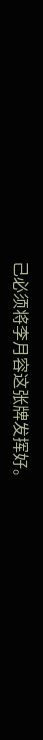己必须将李月容这张牌发挥好。